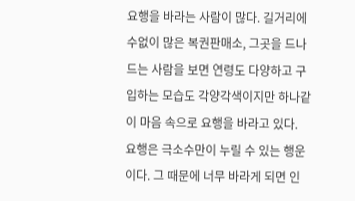요행을 바라는 사람이 많다. 길거리에 수없이 많은 복권판매소, 그곳을 드나드는 사람을 보면 연령도 다양하고 구입하는 모습도 각양각색이지만 하나같이 마음 속으로 요행을 바라고 있다.
요행은 극소수만이 누릴 수 있는 행운이다. 그 때문에 너무 바라게 되면 인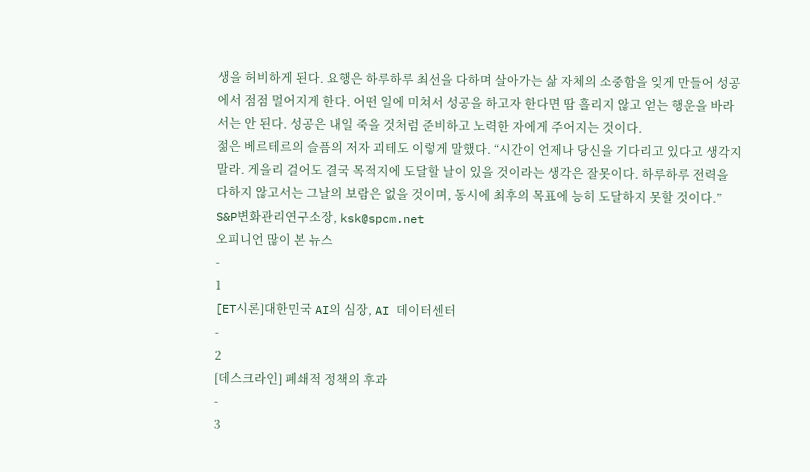생을 허비하게 된다. 요행은 하루하루 최선을 다하며 살아가는 삶 자체의 소중함을 잊게 만들어 성공에서 점점 멀어지게 한다. 어떤 일에 미쳐서 성공을 하고자 한다면 땀 흘리지 않고 얻는 행운을 바라서는 안 된다. 성공은 내일 죽을 것처럼 준비하고 노력한 자에게 주어지는 것이다.
젊은 베르테르의 슬픔의 저자 괴테도 이렇게 말했다. “시간이 언제나 당신을 기다리고 있다고 생각지 말라. 게을리 걸어도 결국 목적지에 도달할 날이 있을 것이라는 생각은 잘못이다. 하루하루 전력을 다하지 않고서는 그날의 보람은 없을 것이며, 동시에 최후의 목표에 능히 도달하지 못할 것이다.”
S&P변화관리연구소장, ksk@spcm.net
오피니언 많이 본 뉴스
-
1
[ET시론]대한민국 AI의 심장, AI 데이터센터
-
2
[데스크라인] 폐쇄적 정책의 후과
-
3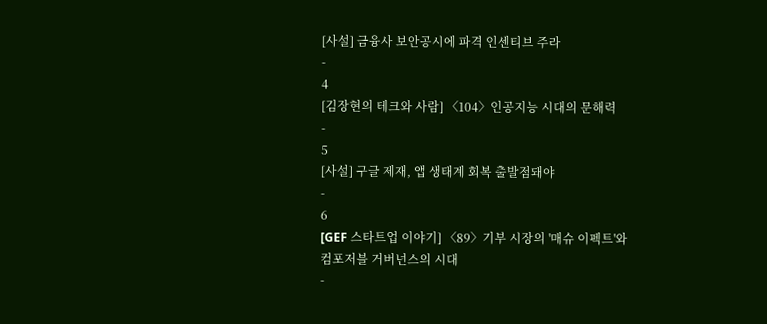[사설] 금융사 보안공시에 파격 인센티브 주라
-
4
[김장현의 테크와 사람] 〈104〉인공지능 시대의 문해력
-
5
[사설] 구글 제재, 앱 생태계 회복 출발점돼야
-
6
[GEF 스타트업 이야기] 〈89〉기부 시장의 '매슈 이펙트'와 컴포저블 거버넌스의 시대
-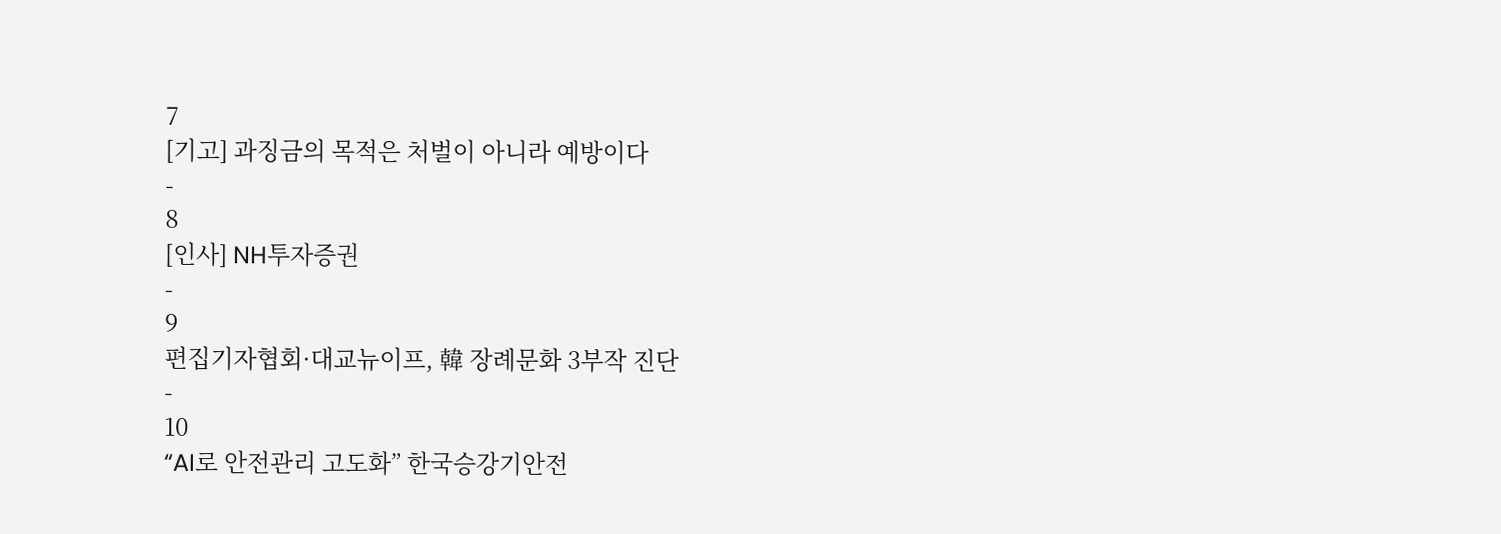7
[기고] 과징금의 목적은 처벌이 아니라 예방이다
-
8
[인사] NH투자증권
-
9
편집기자협회·대교뉴이프, 韓 장례문화 3부작 진단
-
10
“AI로 안전관리 고도화” 한국승강기안전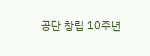공단 창립 10주년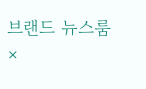브랜드 뉴스룸
×